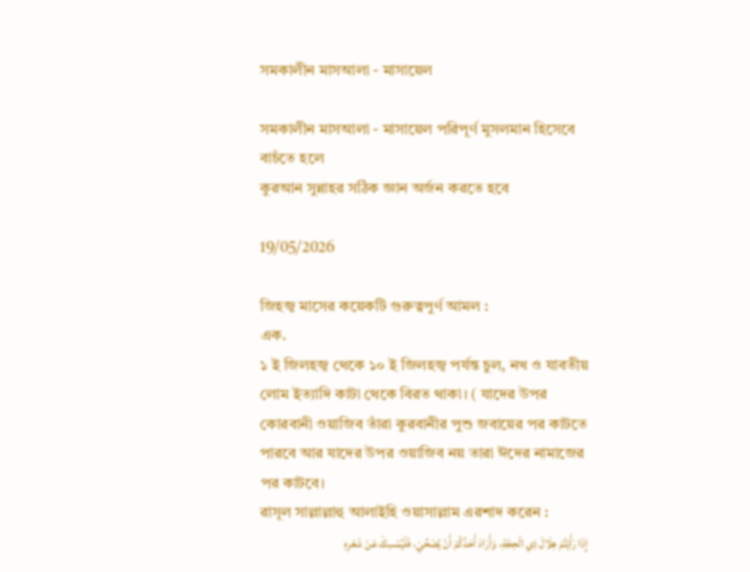সমকালীন মাসআলা - মাসায়েল

সমকালীন মাসআলা - মাসায়েল পরিপূর্ণ মুসলমান হিসেবে বাচঁতে হলে
কুরআন সুন্নাহর সঠিক জ্ঞান অর্জন করতে হবে

19/05/2026

জিহজ্ব মাসের কয়েকটি গুরুত্বপুর্ণ আমল :
এক.
১ ই জিলহজ্ব থেকে ১০ ই জিলহজ্ব পর্যন্ত চুল, নখ ও যাবতীয় লোম ইত্যাদি কাটা থেকে বিরত থাকা। ( যাদের উপর কোরবানী ওয়াজিব তাঁরা কুরবানীর পুশু জবায়ের পর কাটতে পারবে আর যাদের উপর ওয়াজিব নয় তারা ঈদের নামাজের পর কাটবে।
রাসূল সাল্লাল্লাহু আলাইহি ওয়াসাল্লাম এরশাদ করেন :
إِذَا رَأَيْتُمْ هِلَالَ ذِي الْحِجّةِ، وَأَرَادَ أَحَدُكُمْ أَنْ يُضَحِّيَ، فَلْيُمْسِكْ عَنْ شَعْرِهِ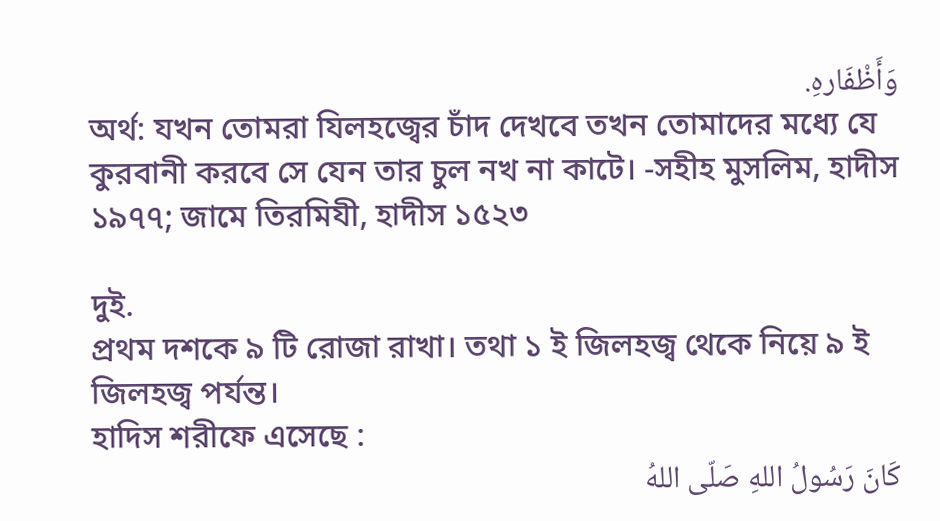وَأَظْفَارهِ.
অর্থ: যখন তোমরা যিলহজ্বের চাঁদ দেখবে তখন তোমাদের মধ্যে যে কুরবানী করবে সে যেন তার চুল নখ না কাটে। -সহীহ মুসলিম, হাদীস ১৯৭৭; জামে তিরমিযী, হাদীস ১৫২৩

দুই.
প্রথম দশকে ৯ টি রোজা রাখা। তথা ১ ই জিলহজ্ব থেকে নিয়ে ৯ ই জিলহজ্ব পর্যন্ত।
হাদিস শরীফে এসেছে :
كَانَ رَسُولُ اللهِ صَلّى اللهُ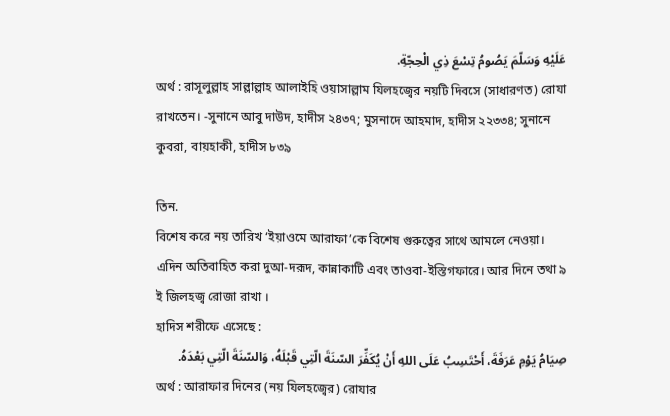عَلَيْهِ وَسَلّمَ يَصُومُ تِسْعَ ذِي الْحِجّةِ.
অর্থ : রাসূলুল্লাহ সাল্লাল্লাহ আলাইহি ওয়াসাল্লাম যিলহজ্বের নয়টি দিবসে (সাধারণত) রোযা রাখতেন। -সুনানে আবু দাউদ, হাদীস ২৪৩৭; মুসনাদে আহমাদ, হাদীস ২২৩৩৪; সুনানে কুবরা, বায়হাকী, হাদীস ৮৩৯

তিন.
বিশেষ করে নয় তারিখ ‘ইয়াওমে আরাফা’কে বিশেষ গুরুত্বের সাথে আমলে নেওয়া। এদিন অতিবাহিত করা দুআ-দরূদ, কান্নাকাটি এবং তাওবা-ইস্তিগফারে। আর দিনে তথা ৯ ই জিলহজ্ব রোজা রাখা ।
হাদিস শরীফে এসেছে :
صِيَامُ يَوْمِ عَرَفَةَ، أَحْتَسِبُ عَلَى اللهِ أَنْ يُكَفِّرَ السّنَةَ الّتِي قَبْلَهُ، وَالسّنَةَ الّتِي بَعْدَهُ.
অর্থ : আরাফার দিনের (নয় যিলহজ্বের) রোযার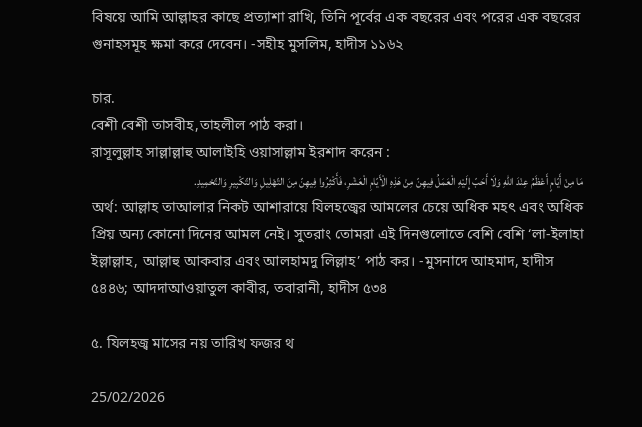বিষয়ে আমি আল্লাহর কাছে প্রত্যাশা রাখি, তিনি পূর্বের এক বছরের এবং পরের এক বছরের গুনাহসমূহ ক্ষমা করে দেবেন। -সহীহ মুসলিম, হাদীস ১১৬২

চার.
বেশী বেশী তাসবীহ,তাহলীল পাঠ করা।
রাসূলুল্লাহ সাল্লাল্লাহু আলাইহি ওয়াসাল্লাম ইরশাদ করেন :
مَا مِنْ أَيّامٍ أَعْظَمُ عِنْدَ اللهِ وَلَا أَحَبّ إِلَيْهِ الْعَمَلُ فِيهِنّ مِنْ هَذِهِ الْأَيّامِ الْعَشْرِ، فَأَكْثِرُوا فِيهِنّ مِنَ التّهْلِيلِ وَالتّكْبِيرِ وَالتّحْمِيدِ.
অর্থ: আল্লাহ তাআলার নিকট আশারায়ে যিলহজ্বের আমলের চেয়ে অধিক মহৎ এবং অধিক প্রিয় অন্য কোনো দিনের আমল নেই। সুতরাং তোমরা এই দিনগুলোতে বেশি বেশি ‘লা-ইলাহা ইল্লাল্লাহ, আল্লাহু আকবার এবং আলহামদু লিল্লাহ’ পাঠ কর। -মুসনাদে আহমাদ, হাদীস ৫৪৪৬; আদদাআওয়াতুল কাবীর, তবারানী, হাদীস ৫৩৪

৫. যিলহজ্ব মাসের নয় তারিখ ফজর থ

25/02/2026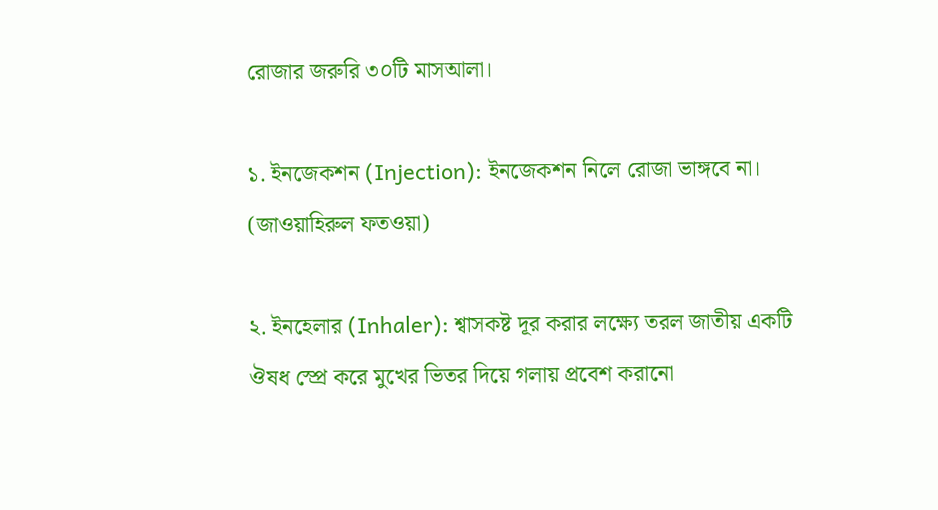রোজার জরুরি ৩০টি মাসআলা।

১. ইনজেকশন (Injection): ইনজেকশন নিলে রোজা ভাঙ্গবে না। (জাওয়াহিরুল ফতওয়া)

২. ইনহেলার (Inhaler): শ্বাসকষ্ট দূর করার লক্ষ্যে তরল জাতীয় একটি ঔষধ স্প্রে করে মুখের ভিতর দিয়ে গলায় প্রবেশ করানো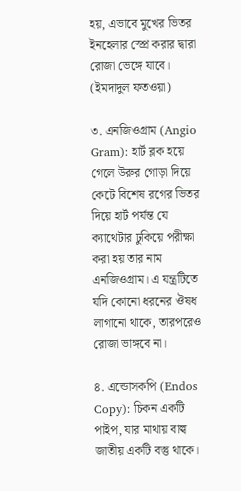হয়, এভাবে মুখের ভিতর ইনহেলার স্প্রে করার দ্বারা রোজা ভেঙ্গে যাবে। (ইমদাদুল ফতওয়া)

৩. এনজিওগ্রাম (Angio Gram): হার্ট ব্লক হয়ে গেলে উরুর গোড়া দিয়ে কেটে বিশেষ রগের ভিতর দিয়ে হার্ট পর্যন্ত যে ক্যাথেটার ঢুকিয়ে পরীক্ষা করা হয় তার নাম এনজিওগ্রাম। এ যন্ত্রটিতে যদি কোনো ধরনের ঔষধ লাগানো থাকে, তারপরেও রোজা ভাঙ্গবে না।

৪. এন্ডোসকপি (Endos Copy): চিকন একটি পাইপ, যার মাথায় বাল্ব জাতীয় একটি বস্তু থাকে।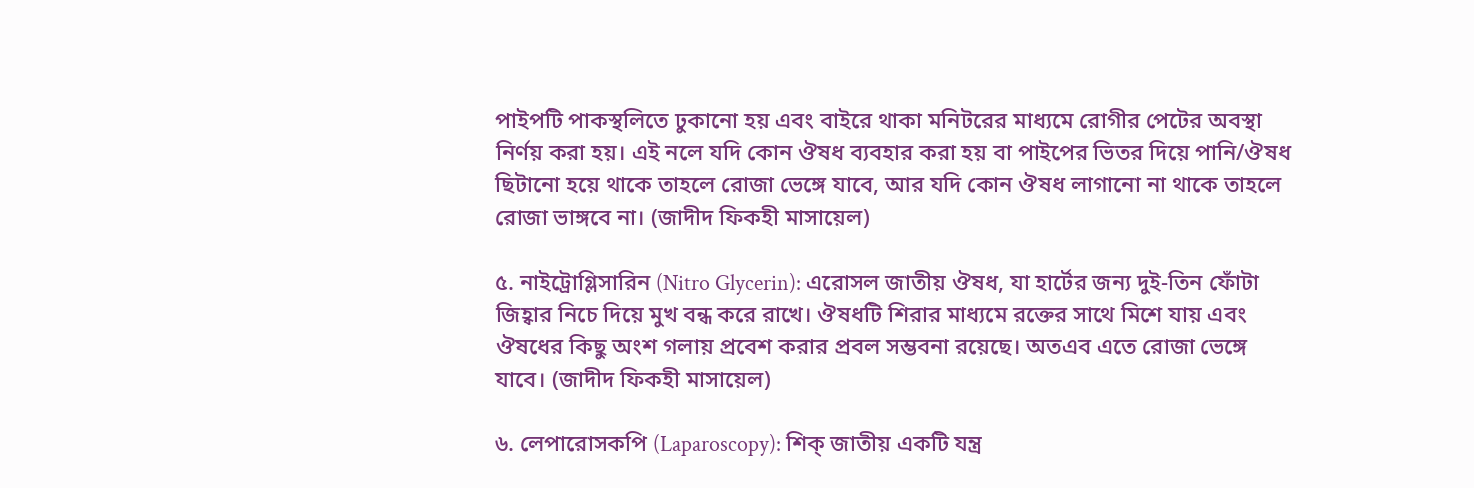পাইপটি পাকস্থলিতে ঢুকানো হয় এবং বাইরে থাকা মনিটরের মাধ্যমে রোগীর পেটের অবস্থা নির্ণয় করা হয়। এই নলে যদি কোন ঔষধ ব্যবহার করা হয় বা পাইপের ভিতর দিয়ে পানি/ঔষধ ছিটানো হয়ে থাকে তাহলে রোজা ভেঙ্গে যাবে, আর যদি কোন ঔষধ লাগানো না থাকে তাহলে রোজা ভাঙ্গবে না। (জাদীদ ফিকহী মাসায়েল)

৫. নাইট্রোগ্লিসারিন (Nitro Glycerin): এরোসল জাতীয় ঔষধ, যা হার্টের জন্য দুই-তিন ফোঁটা জিহ্বার নিচে দিয়ে মুখ বন্ধ করে রাখে। ঔষধটি শিরার মাধ্যমে রক্তের সাথে মিশে যায় এবং ঔষধের কিছু অংশ গলায় প্রবেশ করার প্রবল সম্ভবনা রয়েছে। অতএব এতে রোজা ভেঙ্গে যাবে। (জাদীদ ফিকহী মাসায়েল)

৬. লেপারোসকপি (Laparoscopy): শিক্ জাতীয় একটি যন্ত্র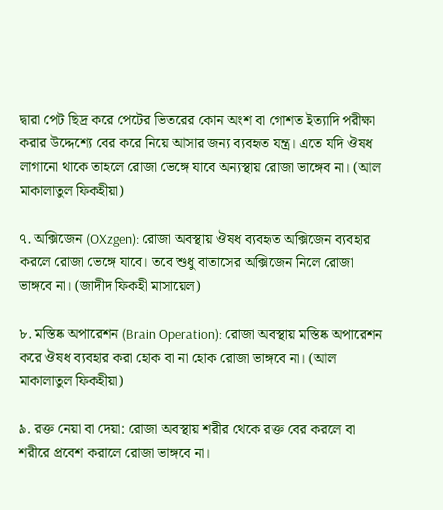দ্বারা পেট ছিদ্র করে পেটের ভিতরের কোন অংশ বা গোশত ইত্যাদি পরীক্ষা করার উদ্দেশ্যে বের করে নিয়ে আসার জন্য ব্যবহৃত যন্ত্র। এতে যদি ঔষধ লাগানো থাকে তাহলে রোজা ভেঙ্গে যাবে অন্যস্থায় রোজা ভাঙ্গেব না। (আল মাকালাতুল ফিকহীয়া)

৭. অক্সিজেন (OXzgen): রোজা অবস্থায় ঔষধ ব্যবহৃত অক্সিজেন ব্যবহার করলে রোজা ভেঙ্গে যাবে। তবে শুধু বাতাসের অক্সিজেন নিলে রোজা ভাঙ্গবে না। (জাদীদ ফিকহী মাসায়েল)

৮. মস্তিষ্ক অপারেশন (Brain Operation): রোজা অবস্থায় মস্তিষ্ক অপারেশন করে ঔষধ ব্যবহার করা হোক বা না হোক রোজা ভাঙ্গবে না। (আল মাকালাতুল ফিকহীয়া)

৯. রক্ত নেয়া বা দেয়া: রোজা অবস্থায় শরীর থেকে রক্ত বের করলে বা শরীরে প্রবেশ করালে রোজা ভাঙ্গবে না।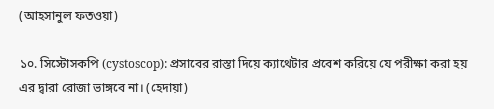(আহসানুল ফতওয়া)

১০. সিস্টোসকপি (cystoscop): প্রসাবের রাস্তা দিয়ে ক্যাথেটার প্রবেশ করিয়ে যে পরীক্ষা করা হয় এর দ্বারা রোজা ভাঙ্গবে না। (হেদায়া)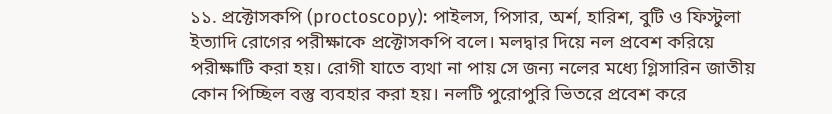১১. প্রক্টোসকপি (proctoscopy): পাইলস, পিসার, অর্শ, হারিশ, বুটি ও ফিস্টুলা ইত্যাদি রোগের পরীক্ষাকে প্রক্টোসকপি বলে। মলদ্বার দিয়ে নল প্রবেশ করিয়ে পরীক্ষাটি করা হয়। রোগী যাতে ব্যথা না পায় সে জন্য নলের মধ্যে গ্লিসারিন জাতীয় কোন পিচ্ছিল বস্তু ব্যবহার করা হয়। নলটি পুরোপুরি ভিতরে প্রবেশ করে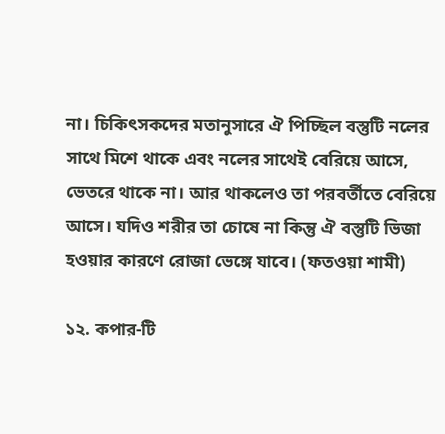না। চিকিৎসকদের মতানুসারে ঐ পিচ্ছিল বস্তুটি নলের সাথে মিশে থাকে এবং নলের সাথেই বেরিয়ে আসে, ভেতরে থাকে না। আর থাকলেও তা পরবর্তীতে বেরিয়ে আসে। যদিও শরীর তা চোষে না কিন্তু ঐ বস্তুটি ভিজা হওয়ার কারণে রোজা ভেঙ্গে যাবে। (ফতওয়া শামী)

১২. কপার-টি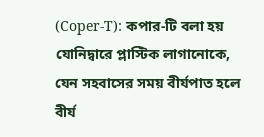(Coper-T): কপার-টি বলা হয় যোনিদ্বারে প্লাস্টিক লাগানোকে, যেন সহবাসের সময় বীর্যপাত হলে বীর্য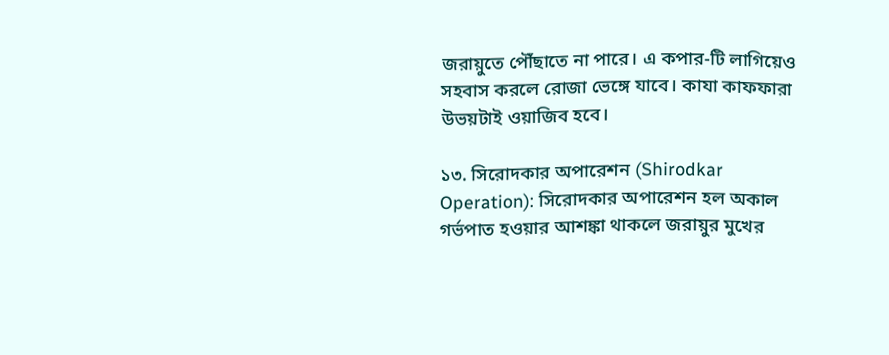জরায়ুতে পৌঁছাতে না পারে। এ কপার-টি লাগিয়েও সহবাস করলে রোজা ভেঙ্গে যাবে। কাযা কাফফারা উভয়টাই ওয়াজিব হবে।

১৩. সিরোদকার অপারেশন (Shirodkar
Operation): সিরোদকার অপারেশন হল অকাল গর্ভপাত হওয়ার আশঙ্কা থাকলে জরায়ুর মুখের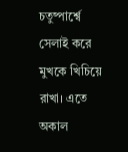চতুষ্পার্শ্বে সেলাই করে মুখকে খিচিয়ে রাখা। এতে অকাল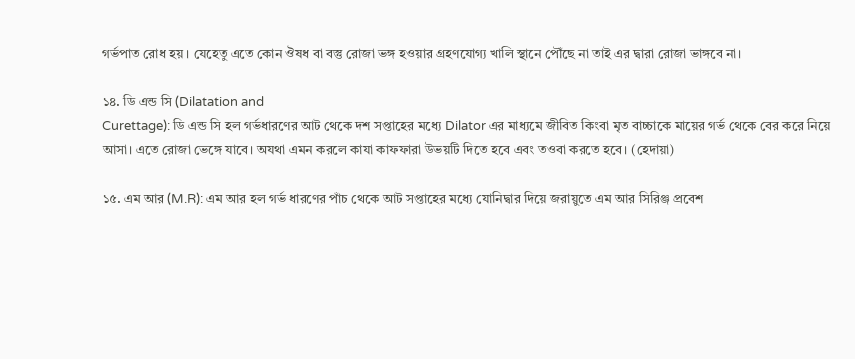গর্ভপাত রোধ হয়। যেহেতু এতে কোন ঔষধ বা বস্তু রোজা ভঙ্গ হওয়ার গ্রহণযোগ্য খালি স্থানে পৌঁছে না তাই এর দ্বারা রোজা ভাঙ্গবে না।

১৪. ডি এন্ড সি (Dilatation and
Curettage): ডি এন্ড সি হল গর্ভধারণের আট থেকে দশ সপ্তাহের মধ্যে Dilator এর মাধ্যমে জীবিত কিংবা মৃত বাচ্চাকে মায়ের গর্ভ থেকে বের করে নিয়ে আসা। এতে রোজা ভেঙ্গে যাবে। অযথা এমন করলে কাযা কাফফারা উভয়টি দিতে হবে এবং তওবা করতে হবে। (হেদায়া)

১৫. এম আর (M.R): এম আর হল গর্ভ ধারণের পাঁচ থেকে আট সপ্তাহের মধ্যে যোনিদ্বার দিয়ে জরায়ুতে এম আর সিরিঞ্জ প্রবেশ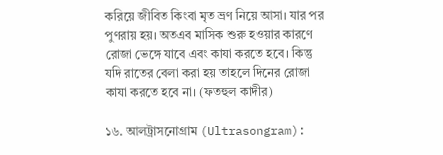করিয়ে জীবিত কিংবা মৃত ভ্রণ নিয়ে আসা। যার পর পুণরায় হয়। অতএব মাসিক শুরু হওয়ার কারণে রোজা ভেঙ্গে যাবে এবং কাযা করতে হবে। কিন্তু যদি রাতের বেলা করা হয় তাহলে দিনের রোজা কাযা করতে হবে না। (ফতহুল কাদীর)

১৬. আলট্রাসনোগ্রাম (Ultrasongram):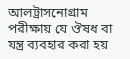আলট্রাসনোগ্রাম পরীক্ষায় যে ঔষধ বা যন্ত্র ব্যবহার করা হয়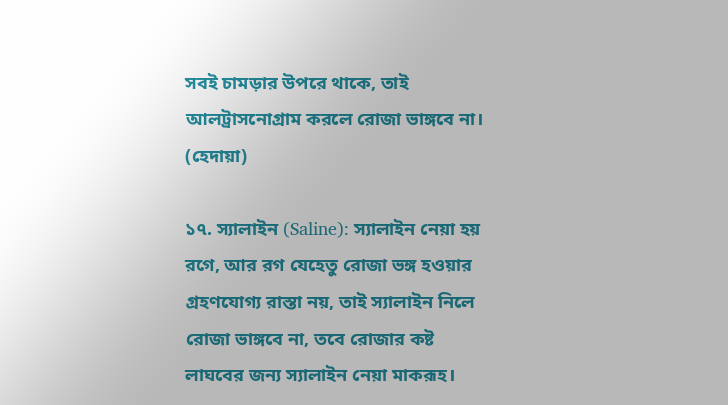সবই চামড়ার উপরে থাকে, তাই আলট্রাসনোগ্রাম করলে রোজা ভাঙ্গবে না। (হেদায়া)

১৭. স্যালাইন (Saline): স্যালাইন নেয়া হয় রগে, আর রগ যেহেতু রোজা ভঙ্গ হওয়ার গ্রহণযোগ্য রাস্তা নয়, তাই স্যালাইন নিলে রোজা ভাঙ্গবে না, তবে রোজার কষ্ট লাঘবের জন্য স্যালাইন নেয়া মাকরূহ।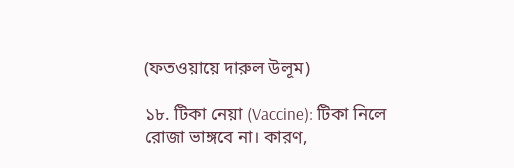(ফতওয়ায়ে দারুল উলূম)

১৮. টিকা নেয়া (Vaccine): টিকা নিলে রোজা ভাঙ্গবে না। কারণ,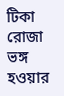টিকা রোজা ভঙ্গ হওয়ার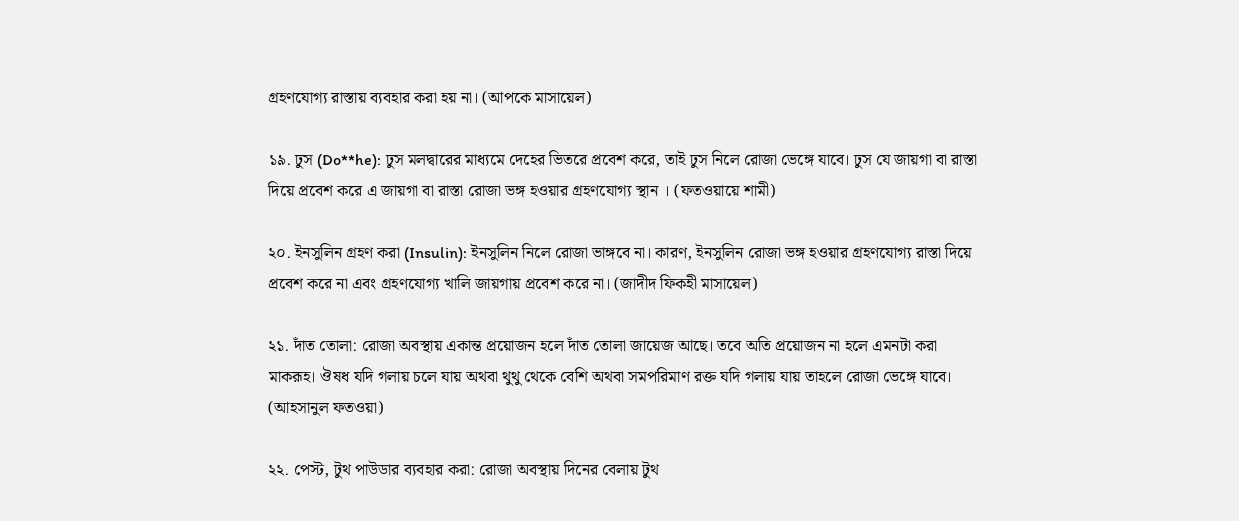গ্রহণযোগ্য রাস্তায় ব্যবহার করা হয় না। (আপকে মাসায়েল)

১৯. ঢুস (Do**he): ঢুস মলদ্বারের মাধ্যমে দেহের ভিতরে প্রবেশ করে, তাই ঢুস নিলে রোজা ভেঙ্গে যাবে। ঢুস যে জায়গা বা রাস্তা দিয়ে প্রবেশ করে এ জায়গা বা রাস্তা রোজা ভঙ্গ হওয়ার গ্রহণযোগ্য স্থান । (ফতওয়ায়ে শামী)

২০. ইনসুলিন গ্রহণ করা (Insulin): ইনসুলিন নিলে রোজা ভাঙ্গবে না। কারণ, ইনসুলিন রোজা ভঙ্গ হওয়ার গ্রহণযোগ্য রাস্তা দিয়ে প্রবেশ করে না এবং গ্রহণযোগ্য খালি জায়গায় প্রবেশ করে না। (জাদীদ ফিকহী মাসায়েল)

২১. দাঁত তোলা: রোজা অবস্থায় একান্ত প্রয়োজন হলে দাঁত তোলা জায়েজ আছে। তবে অতি প্রয়োজন না হলে এমনটা করা মাকরূহ। ঔষধ যদি গলায় চলে যায় অথবা থুথু থেকে বেশি অথবা সমপরিমাণ রক্ত যদি গলায় যায় তাহলে রোজা ভেঙ্গে যাবে। (আহসানুল ফতওয়া)

২২. পেস্ট, টুথ পাউডার ব্যবহার করা: রোজা অবস্থায় দিনের বেলায় টুথ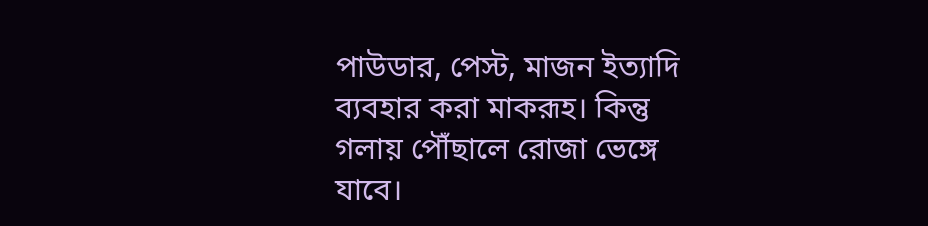পাউডার, পেস্ট, মাজন ইত্যাদি ব্যবহার করা মাকরূহ। কিন্তু গলায় পৌঁছালে রোজা ভেঙ্গে যাবে।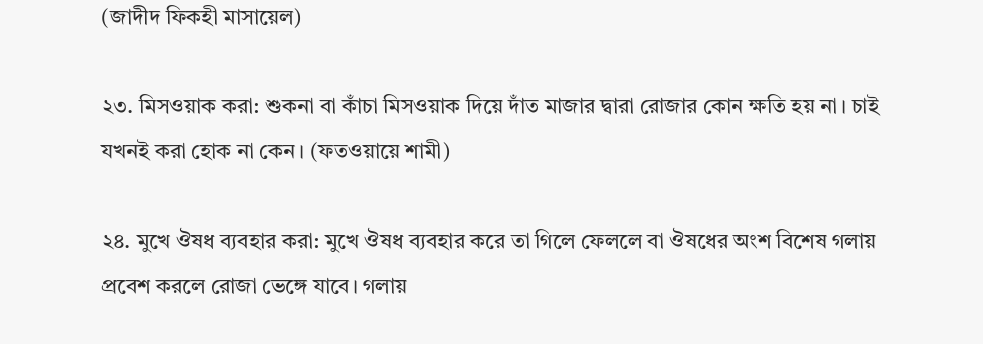(জাদীদ ফিকহী মাসায়েল)

২৩. মিসওয়াক করা: শুকনা বা কাঁচা মিসওয়াক দিয়ে দাঁত মাজার দ্বারা রোজার কোন ক্ষতি হয় না। চাই যখনই করা হোক না কেন। (ফতওয়ায়ে শামী)

২৪. মুখে ঔষধ ব্যবহার করা: মুখে ঔষধ ব্যবহার করে তা গিলে ফেললে বা ঔষধের অংশ বিশেষ গলায় প্রবেশ করলে রোজা ভেঙ্গে যাবে। গলায়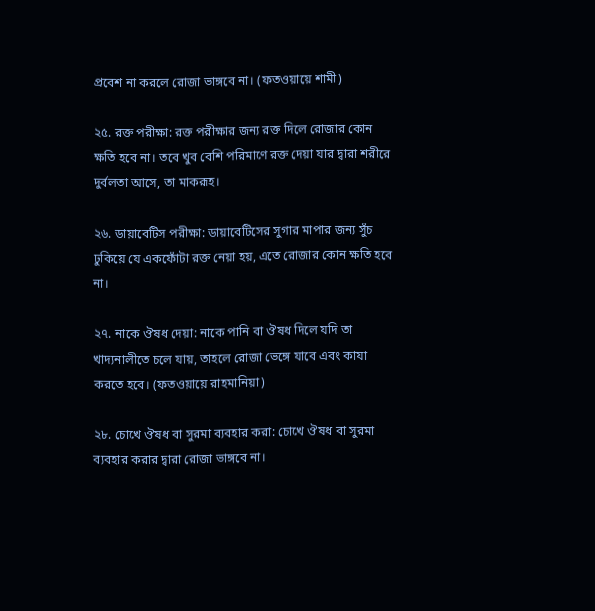প্রবেশ না করলে রোজা ভাঙ্গবে না। (ফতওয়ায়ে শামী)

২৫. রক্ত পরীক্ষা: রক্ত পরীক্ষার জন্য রক্ত দিলে রোজার কোন ক্ষতি হবে না। তবে খুব বেশি পরিমাণে রক্ত দেয়া যার দ্বারা শরীরে দুর্বলতা আসে, তা মাকরূহ।

২৬. ডায়াবেটিস পরীক্ষা: ডায়াবেটিসের সুগার মাপার জন্য সুঁচ ঢুকিয়ে যে একফোঁটা রক্ত নেয়া হয়, এতে রোজার কোন ক্ষতি হবে না।

২৭. নাকে ঔষধ দেয়া: নাকে পানি বা ঔষধ দিলে যদি তা খাদ্যনালীতে চলে যায়, তাহলে রোজা ভেঙ্গে যাবে এবং কাযা করতে হবে। (ফতওয়ায়ে রাহমানিয়া)

২৮. চোখে ঔষধ বা সুরমা ব্যবহার করা: চোখে ঔষধ বা সুরমা ব্যবহার করার দ্বারা রোজা ভাঙ্গবে না।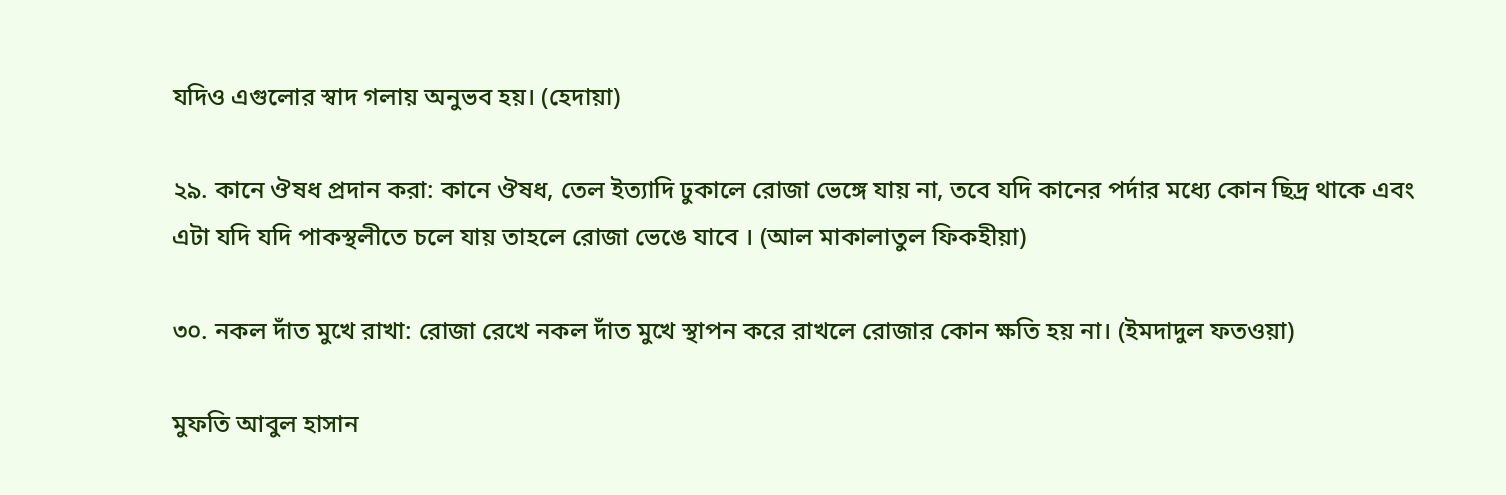যদিও এগুলোর স্বাদ গলায় অনুভব হয়। (হেদায়া)

২৯. কানে ঔষধ প্রদান করা: কানে ঔষধ, তেল ইত্যাদি ঢুকালে রোজা ভেঙ্গে যায় না, তবে যদি কানের পর্দার মধ্যে কোন ছিদ্র থাকে এবং এটা যদি যদি পাকস্থলীতে চলে যায় তাহলে রোজা ভেঙে যাবে । (আল মাকালাতুল ফিকহীয়া)

৩০. নকল দাঁত মুখে রাখা: রোজা রেখে নকল দাঁত মুখে স্থাপন করে রাখলে রোজার কোন ক্ষতি হয় না। (ইমদাদুল ফতওয়া)

মুফতি আবুল হাসান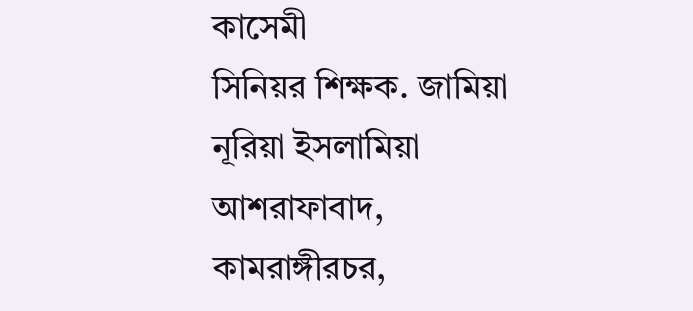কাসেমী
সিনিয়র শিক্ষক. জামিয়া নূরিয়া ইসলামিয়া আশরাফাবাদ, কামরাঙ্গীরচর,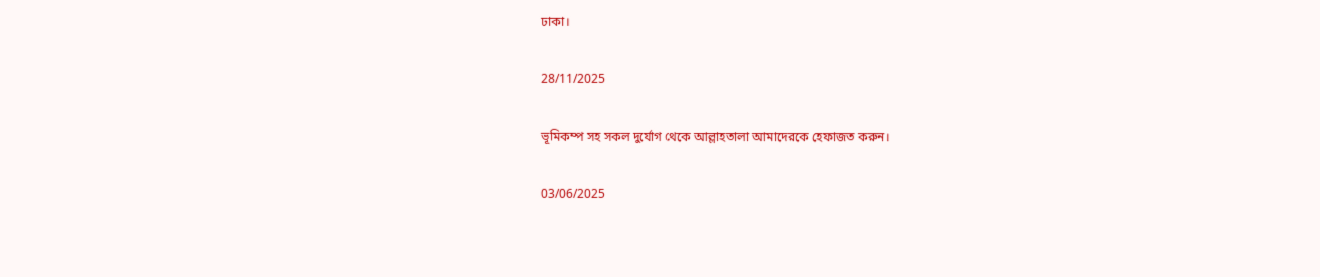ঢাকা।

28/11/2025

ভূমিকম্প সহ সকল দুর্যোগ থেকে আল্লাহতালা আমাদেরকে হেফাজত করুন।

03/06/2025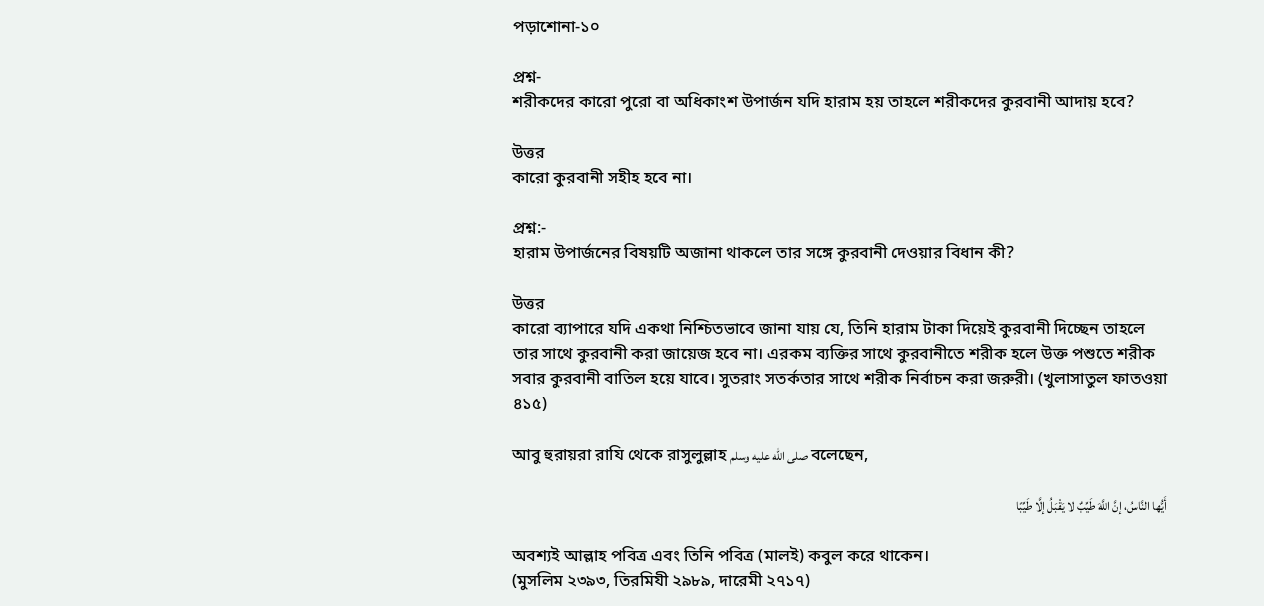পড়াশোনা-১০

প্রশ্ন-
শরীকদের কারো পুরো বা অধিকাংশ উপার্জন যদি হারাম হয় তাহলে শরীকদের কুরবানী আদায় হবে?

উত্তর
কারো কুরবানী সহীহ হবে না।

প্রশ্ন:-
হারাম উপার্জনের বিষয়টি অজানা থাকলে তার সঙ্গে কুরবানী দেওয়ার বিধান কী?

উত্তর
কারো ব্যাপারে যদি একথা নিশ্চিতভাবে জানা যায় যে, তিনি হারাম টাকা দিয়েই কুরবানী দিচ্ছেন তাহলে তার সাথে কুরবানী করা জায়েজ হবে না। এরকম ব্যক্তির সাথে কুরবানীতে শরীক হলে উক্ত পশুতে শরীক সবার কুরবানী বাতিল হয়ে যাবে। সুতরাং সতর্কতার সাথে শরীক নির্বাচন করা জরুরী। (খুলাসাতুল ফাতওয়া ৪১৫)

আবু হুরায়রা রাযি থেকে রাসুলুল্লাহ صلى الله عليه وسلم বলেছেন,

أَيُّها النَّاسُ، إنَّ اللَّهَ طَيِّبٌ لا يَقْبَلُ إلَّا طَيِّبًا

অবশ্যই আল্লাহ পবিত্র এবং তিনি পবিত্র (মালই) কবুল করে থাকেন।
(মুসলিম ২৩৯৩, তিরমিযী ২৯৮৯, দারেমী ২৭১৭)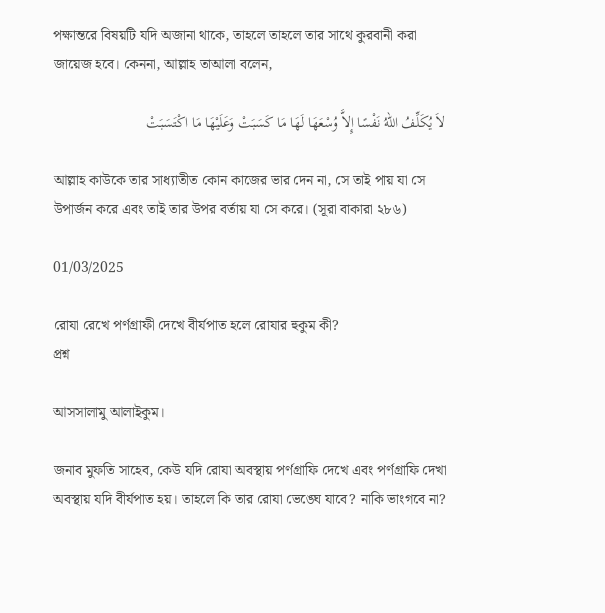পক্ষান্তরে বিষয়টি যদি অজানা থাকে, তাহলে তাহলে তার সাথে কুরবানী করা জায়েজ হবে। কেননা, আল্লাহ তাআলা বলেন,

لاَ يُكَلِّفُ اللّهُ نَفْسًا إِلاَّ وُسْعَهَا لَهَا مَا كَسَبَتْ وَعَلَيْهَا مَا اكْتَسَبَتْ

আল্লাহ কাউকে তার সাধ্যাতীত কোন কাজের ভার দেন না, সে তাই পায় যা সে উপার্জন করে এবং তাই তার উপর বর্তায় যা সে করে। (সূরা বাকারা ২৮৬)

01/03/2025

রোযা রেখে পর্ণগ্রাফী দেখে বীর্যপাত হলে রোযার হুকুম কী?
প্রশ্ন

আসসালামু আলাইকুম।

জনাব মুফতি সাহেব, কেউ যদি রোযা অবস্থায় পর্ণগ্রাফি দেখে এবং পর্ণগ্রাফি দেখা অবস্থায় যদি বীর্যপাত হয়। তাহলে কি তার রোযা ভেঙ্ঘে যাবে? নাকি ভাংগবে না?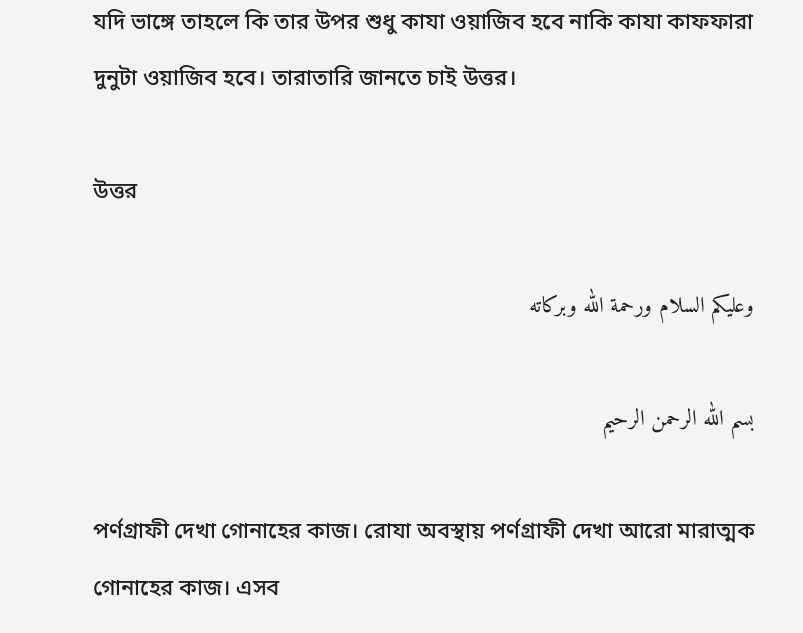যদি ভাঙ্গে তাহলে কি তার উপর শুধু কাযা ওয়াজিব হবে নাকি কাযা কাফফারা দুনুটা ওয়াজিব হবে। তারাতারি জানতে চাই উত্তর।

উত্তর

وعليكم السلام ورحمة الله وبركاته

بسم الله الرحمن الرحيم

পর্ণগ্রাফী দেখা গোনাহের কাজ। রোযা অবস্থায় পর্ণগ্রাফী দেখা আরো মারাত্মক গোনাহের কাজ। এসব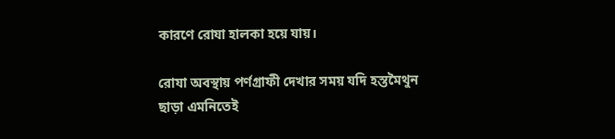কারণে রোযা হালকা হয়ে যায়।

রোযা অবস্থায় পর্ণগ্রাফী দেখার সময় যদি হস্তমৈথুন ছাড়া এমনিতেই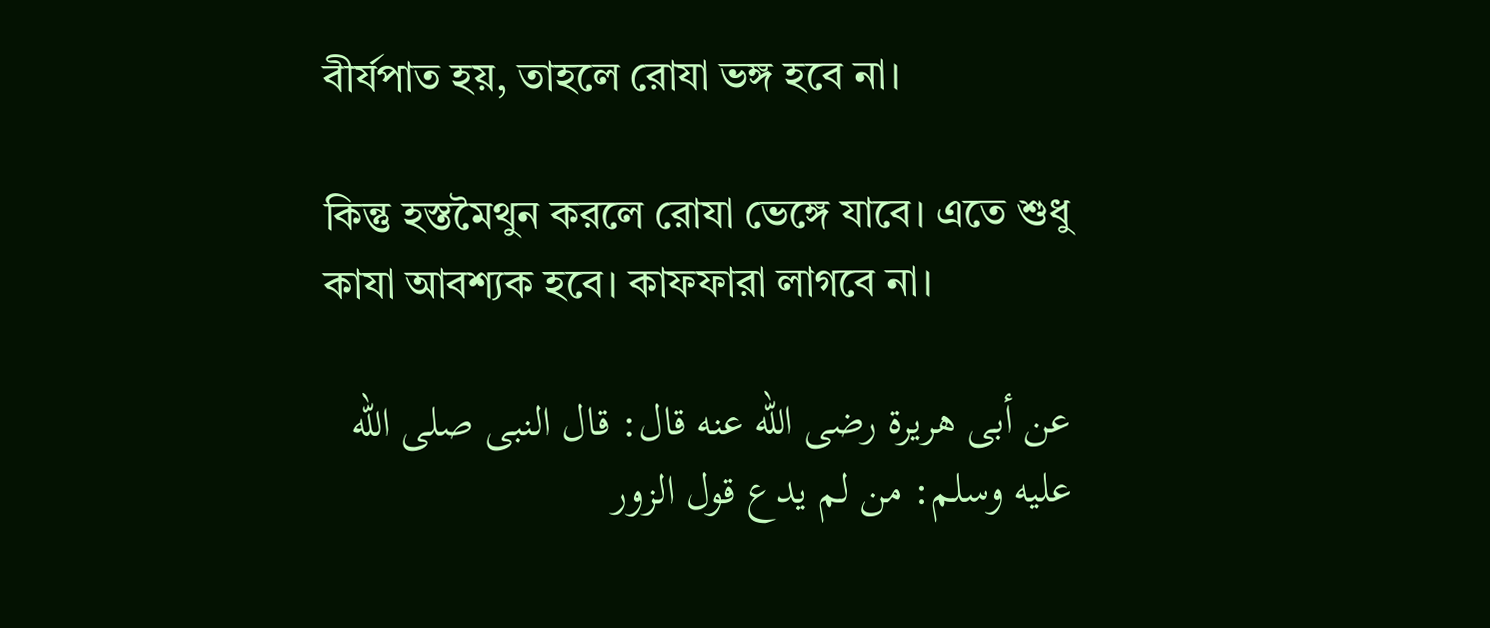বীর্যপাত হয়, তাহলে রোযা ভঙ্গ হবে না।

কিন্তু হস্তমৈথুন করলে রোযা ভেঙ্গে যাবে। এতে শুধু কাযা আবশ্যক হবে। কাফফারা লাগবে না।

عن أبى هريرة رضى الله عنه قال: قال النبى صلى الله عليه وسلم: من لم يدع قول الزور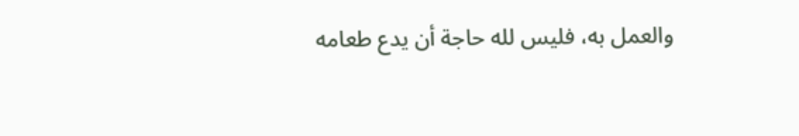والعمل به، فليس لله حاجة أن يدع طعامه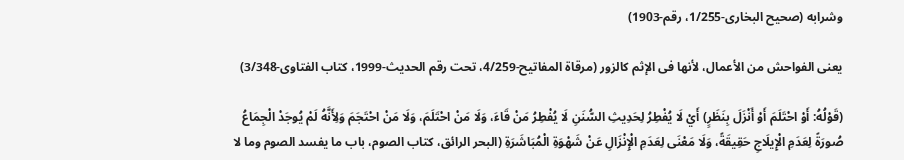وشرابه (صحيح البخارى-1/255، رقم-1903)

يعنى الفواحش من الأعمال، لأنها فى الإثم كالزور (مرقاة المفاتيح-4/259، تحت رقم الحديث-1999، كتاب الفتاوى-3/348)

(قَوْلُهُ: أَوْ ‌احْتَلَمَ ‌أَوْ ‌أَنْزَلَ بِنَظَرٍ) أَيْ لَا يُفْطِرُ لِحَدِيثِ السُّنَنِ لَا يُفْطِرُ مَنْ قَاءَ، وَلَا مَنْ احْتَلَمَ، وَلَا مَنْ احْتَجَمَ وَلِأَنَّهُ لَمْ يُوجَدْ الْجِمَاعُ صُورَةً لِعَدَمِ الْإِيلَاجِ حَقِيقَةً، وَلَا مَعْنَى لِعَدَمِ الْإِنْزَالِ عَنْ شَهْوَةِ الْمُبَاشَرَةِ (البحر الرائق، كتاب الصوم، باب ما يفسد الصوم وما لا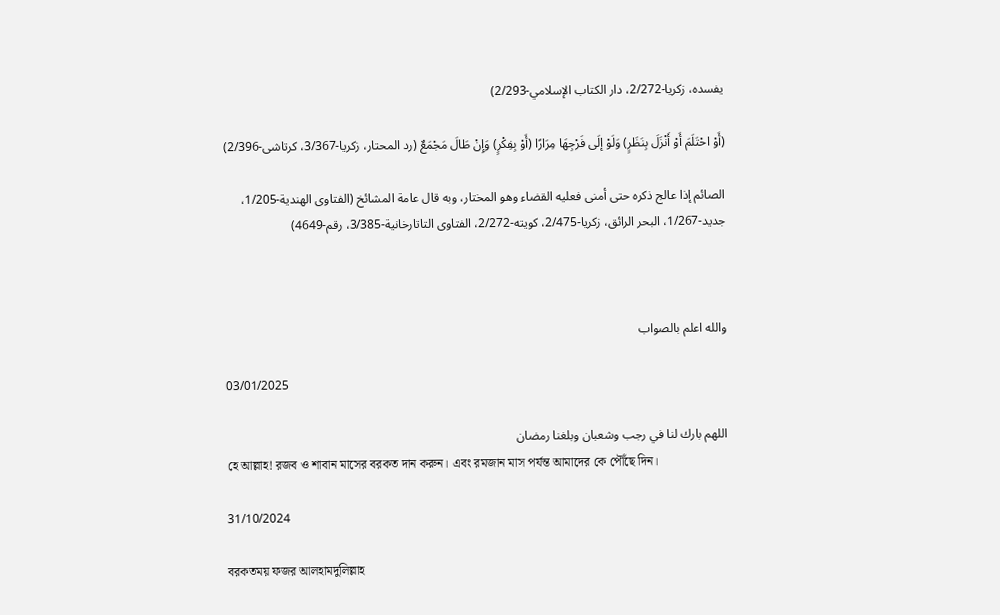يفسده، زكريا-2/272، دار الكتاب الإسلامي-2/293)

(أَوْ احْتَلَمَ أَوْ أَنْزَلَ بِنَظَرٍ) وَلَوْ إلَى فَرْجِهَا مِرَارًا (أَوْ بِفِكْرٍ) وَإِنْ طَالَ مَجْمَعٌ (رد المحتار، زكريا-3/367، كرتاشى-2/396)

الصائم إذا عالج ذكره حتى أمنى فعليه القضاء وهو المختار، وبه قال عامة المشائخ (الفتاوى الهندية-1/205، جديد-1/267، البحر الرائق، زكريا-2/475، كويته-2/272، الفتاوى التاتارخانية-3/385، رقم-4649)



والله اعلم بالصواب

03/01/2025

اللهم بارك لنا في رجب وشعبان وبلغنا رمضان
হে আল্লাহ! রজব ও শাবান মাসের বরকত দান করুন। এবং রমজান মাস পর্যন্ত আমাদের কে পৌঁছে দিন‌।

31/10/2024

বরকতময় ফজর আলহামদুলিল্লাহ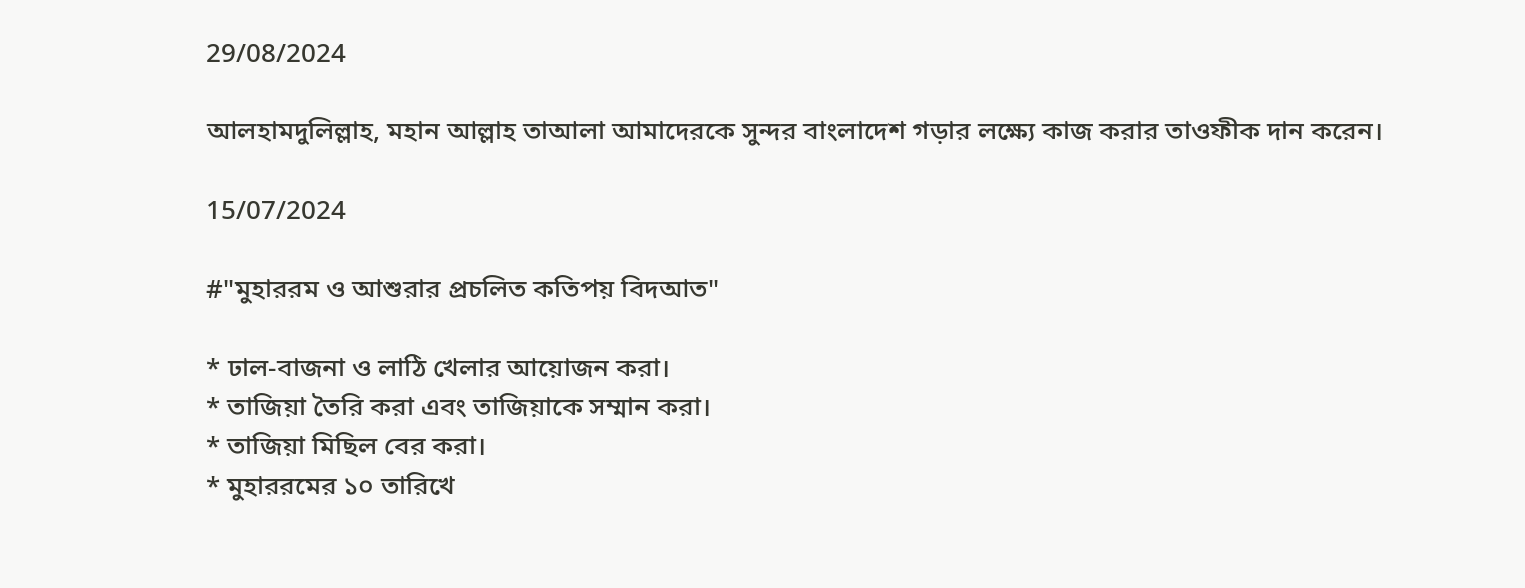29/08/2024

আলহামদুলিল্লাহ, মহান আল্লাহ তাআলা আমাদেরকে সুন্দর বাংলাদেশ গড়ার লক্ষ্যে কাজ করার তাওফীক দান করেন।

15/07/2024

#"মুহাররম ও আশুরার প্রচলিত কতিপয় বিদআত"

* ঢাল-বাজনা ও লাঠি খেলার আয়োজন করা।
* তাজিয়া তৈরি করা এবং তাজিয়াকে সম্মান করা।
* তাজিয়া মিছিল বের করা।
* মুহাররমের ১০ তারিখে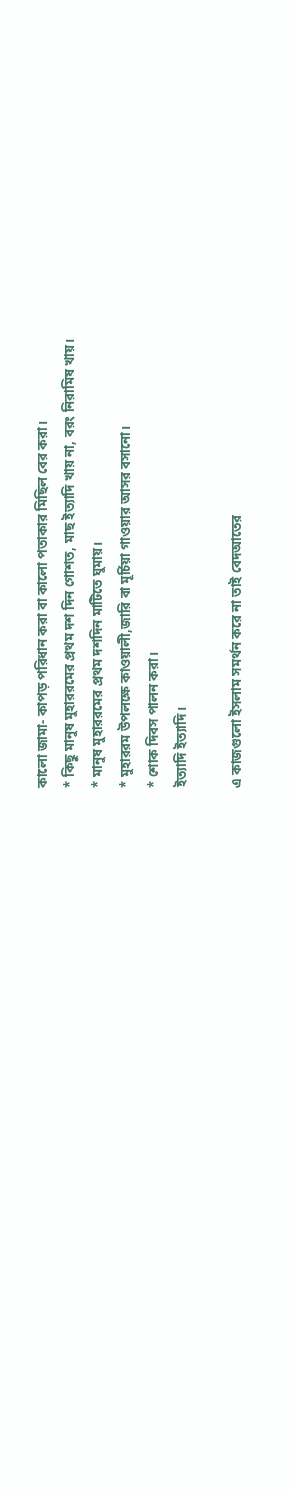কালো জামা- কাপড় পরিধান করা বা কালো পতাকার মিছিল বের করা।
* কিছু মানুষ মুহাররমের প্রথম দশ দিন গোশত, মাছ ইত্যাদি খায় না, বরং নিরামিষ খায়।
* মানুষ মুহাররমের প্রথম দশদিন মাটিতে ঘুমায়।
* মুহাররম উপলক্ষে কাওয়ালী,জারি বা মূর্চিয়া গাওয়ার আসর বসানো।
* শোক দিবস পালন করা।
ইত্যাদি ইত্যাদি।

এ কাজগুলো ইসলাম সমর্থন করে না তাই বেদআতের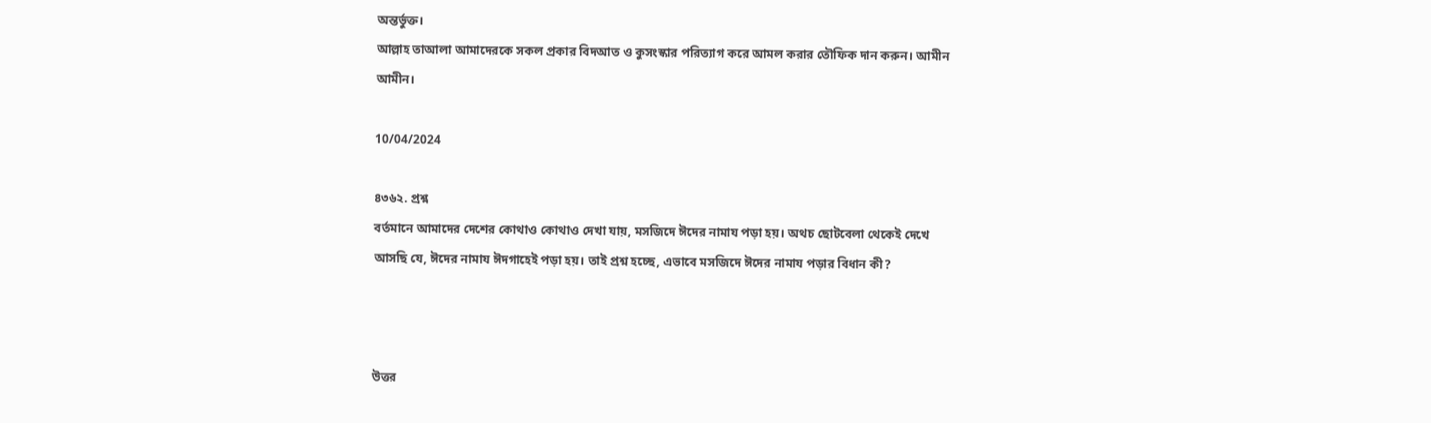অন্তর্ভুক্ত।
আল্লাহ তাআলা আমাদেরকে সকল প্রকার বিদআত ও কুসংস্কার পরিত্যাগ করে আমল করার তৌফিক দান করুন। আমীন আমীন।

10/04/2024

৪৩৬২. প্রশ্ন
বর্তমানে আমাদের দেশের কোথাও কোথাও দেখা যায়, মসজিদে ঈদের নামায পড়া হয়। অথচ ছোটবেলা থেকেই দেখে আসছি যে, ঈদের নামায ঈদগাহেই পড়া হয়। তাই প্রশ্ন হচ্ছে, এভাবে মসজিদে ঈদের নামায পড়ার বিধান কী?



উত্তর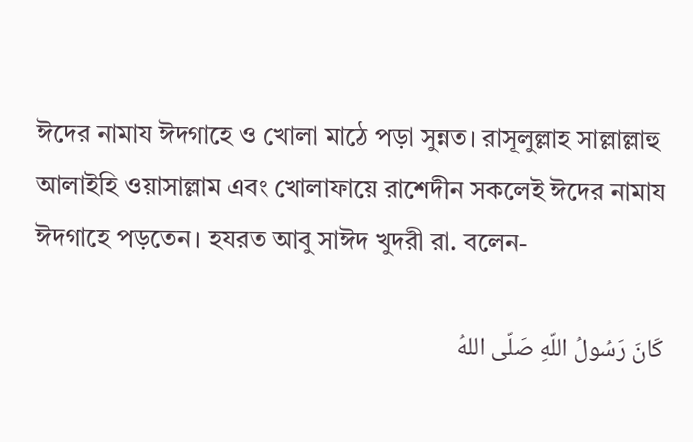ঈদের নামায ঈদগাহে ও খোলা মাঠে পড়া সুন্নত। রাসূলুল্লাহ সাল্লাল্লাহু আলাইহি ওয়াসাল্লাম এবং খোলাফায়ে রাশেদীন সকলেই ঈদের নামায ঈদগাহে পড়তেন। হযরত আবু সাঈদ খুদরী রা. বলেন-

كَانَ رَسُولُ اللّهِ صَلّى اللهُ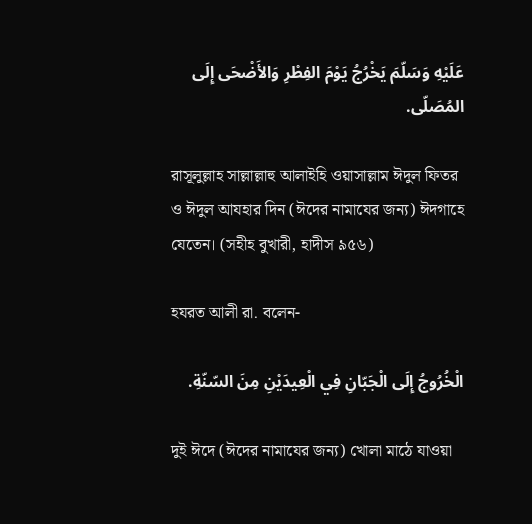عَلَيْهِ وَسَلّمَ يَخْرُجُ يَوْمَ الفِطْرِ وَالأَضْحَى إِلَى المُصَلّى.

রাসূলুল্লাহ সাল্লাল্লাহু আলাইহি ওয়াসাল্লাম ঈদুল ফিতর ও ঈদুল আযহার দিন (ঈদের নামাযের জন্য) ঈদগাহে যেতেন। (সহীহ বুখারী, হাদীস ৯৫৬)

হযরত আলী রা. বলেন-

الْخُرُوجُ إِلَى الْجَبّانِ فِي الْعِيدَيْنِ مِنَ السّنّةِ.

দুই ঈদে (ঈদের নামাযের জন্য) খোলা মাঠে যাওয়া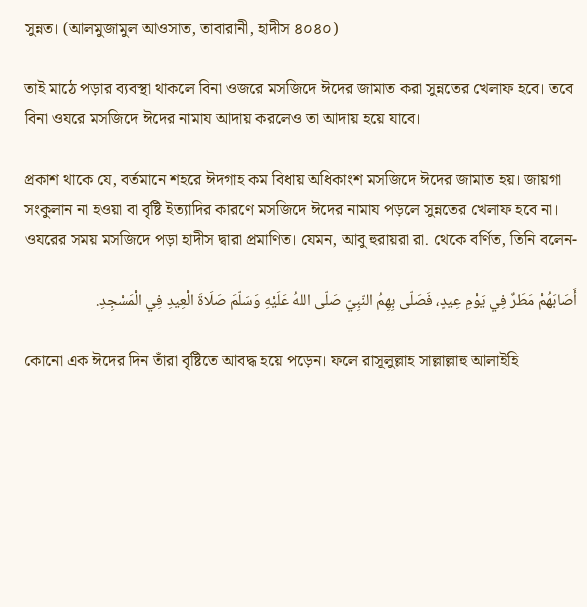সুন্নত। (আলমুজামুল আওসাত, তাবারানী, হাদীস ৪০৪০)

তাই মাঠে পড়ার ব্যবস্থা থাকলে বিনা ওজরে মসজিদে ঈদের জামাত করা সুন্নতের খেলাফ হবে। তবে বিনা ওযরে মসজিদে ঈদের নামায আদায় করলেও তা আদায় হয়ে যাবে।

প্রকাশ থাকে যে, বর্তমানে শহরে ঈদগাহ কম বিধায় অধিকাংশ মসজিদে ঈদের জামাত হয়। জায়গা সংকুলান না হওয়া বা বৃষ্টি ইত্যাদির কারণে মসজিদে ঈদের নামায পড়লে সুন্নতের খেলাফ হবে না। ওযরের সময় মসজিদে পড়া হাদীস দ্বারা প্রমাণিত। যেমন, আবু হুরায়রা রা. থেকে বর্ণিত, তিনি বলেন-

أَصَابَهُمْ مَطَرٌ فِي يَوْمِ عِيدٍ، فَصَلّى بِهِمُ النّبِيّ صَلّى اللهُ عَلَيْهِ وَسَلّمَ صَلَاةَ الْعِيدِ فِي الْمَسْجِدِ.

কোনো এক ঈদের দিন তাঁরা বৃষ্টিতে আবদ্ধ হয়ে পড়েন। ফলে রাসূলুল্লাহ সাল্লাল্লাহু আলাইহি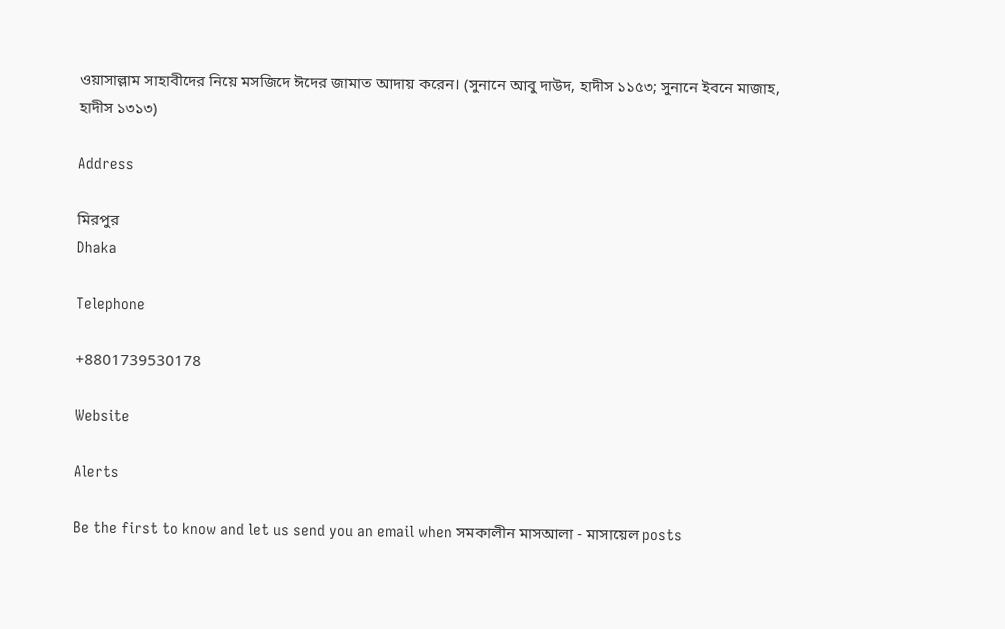ওয়াসাল্লাম সাহাবীদের নিয়ে মসজিদে ঈদের জামাত আদায় করেন। (সুনানে আবু দাউদ, হাদীস ১১৫৩; সুনানে ইবনে মাজাহ, হাদীস ১৩১৩)

Address

মিরপুর
Dhaka

Telephone

+8801739530178

Website

Alerts

Be the first to know and let us send you an email when সমকালীন মাসআলা - মাসায়েল posts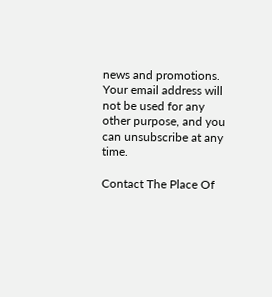news and promotions. Your email address will not be used for any other purpose, and you can unsubscribe at any time.

Contact The Place Of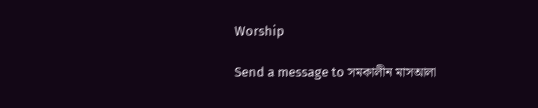Worship

Send a message to সমকালীন মাসআলা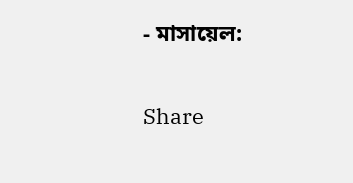- মাসায়েল:

Share